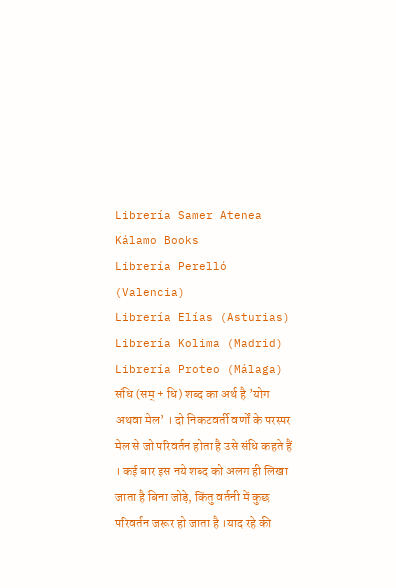Librería Samer Atenea
Kálamo Books
Librería Perelló (Valencia)
Librería Elías (Asturias)
Librería Kolima (Madrid)
Librería Proteo (Málaga)
संधि (सम् + धि) शब्द का अर्थ है ’योग अथवा मेल’ । दो निकटवर्ती वर्णों के परस्पर मेल से जो परिवर्तन होता है उसे संधि कहते हैं । कई बार इस नये शब्द को अलग ही लिखा जाता है बिना जोड़े, किंतु वर्तनी में कुछ परिवर्तन जरूर हो जाता है ।याद रहे की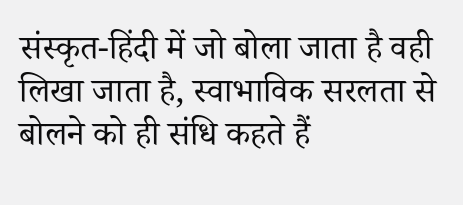संस्कृत-हिंदी में जो बोला जाता है वही लिखा जाता है, स्वाभाविक सरलता से बोलने को ही संधि कहते हैं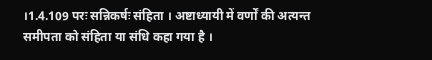।1.4.109 परः सन्निकर्षः संहिता । अष्टाध्यायी में वर्णों की अत्यन्त समीपता को संहिता या संधि कहा गया है ।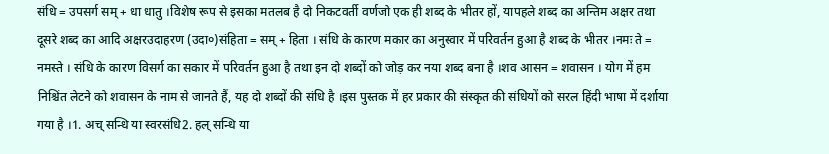संधि = उपसर्ग सम् + धा धातु ।विशेष रूप से इसका मतलब है दो निकटवर्ती वर्णजो एक ही शब्द के भीतर हों, यापहले शब्द का अन्तिम अक्षर तथा दूसरे शब्द का आदि अक्षरउदाहरण (उदा०)संहिता = सम् + हिता । संधि के कारण मकार का अनुस्वार में परिवर्तन हुआ है शब्द के भीतर ।नमः ते = नमस्ते । संधि के कारण विसर्ग का सकार में परिवर्तन हुआ है तथा इन दो शब्दों को जोड़ कर नया शब्द बना है ।शव आसन = शवासन । योग में हम निश्चिंत लेटने को शवासन के नाम से जानते हैं, यह दो शब्दों की संधि है ।इस पुस्तक में हर प्रकार की संस्कृत की संधियों को सरल हिंदी भाषा में दर्शाया गया है ।1. अच् सन्धि या स्वरसंधि2. हल् सन्धि या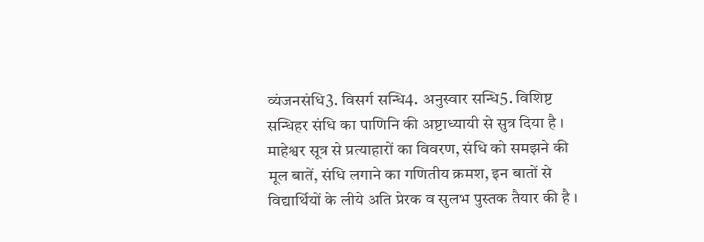व्यंजनसंधि3. विसर्ग सन्धि4. अनुस्वार सन्धि5. विशिष्ट सन्धिहर संधि का पाणिनि की अष्टाध्यायी से सुत्र दिया है । माहेश्वर सूत्र से प्रत्याहारों का विवरण, संधि को समझने की मूल बातें, संधि लगाने का गणितीय क्रमश, इन बातों से विद्यार्थियों के लीये अति प्रेरक व सुलभ पुस्तक तैयार की है ।